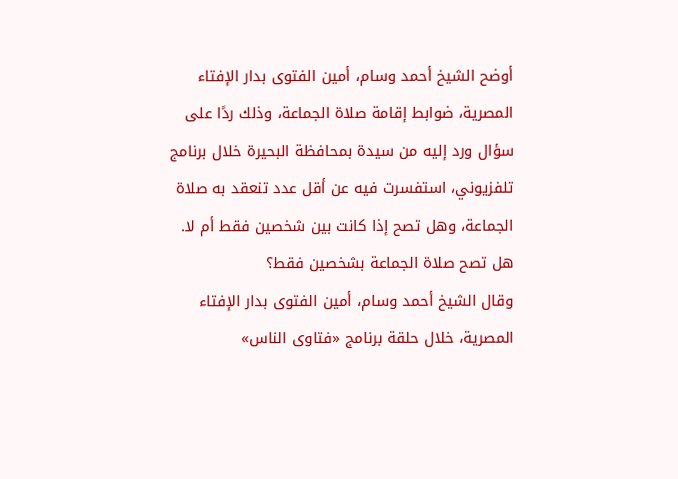أوضح الشيخ أحمد وسام، أمين الفتوى بدار الإفتاء المصرية، ضوابط إقامة صلاة الجماعة، وذلك ردًا على سؤال ورد إليه من سيدة بمحافظة البحيرة خلال برنامج تلفزيوني، استفسرت فيه عن أقل عدد تنعقد به صلاة الجماعة، وهل تصح إذا كانت بين شخصين فقط أم لا.
هل تصح صلاة الجماعة بشخصين فقط؟
وقال الشيخ أحمد وسام، أمين الفتوى بدار الإفتاء المصرية، خلال حلقة برنامج «فتاوى الناس»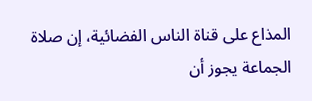المذاع على قناة الناس الفضائية، إن صلاة الجماعة يجوز أن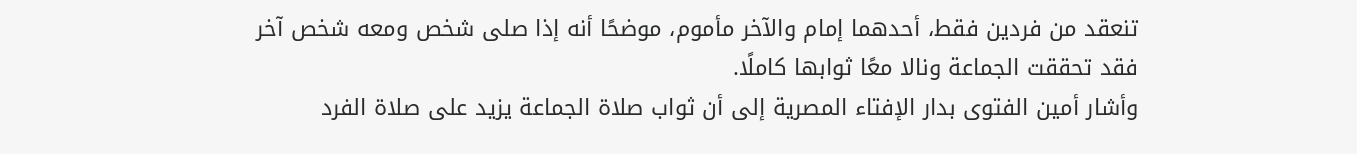تنعقد من فردين فقط، أحدهما إمام والآخر مأموم، موضحًا أنه إذا صلى شخص ومعه شخص آخر فقد تحققت الجماعة ونالا معًا ثوابها كاملًا.
وأشار أمين الفتوى بدار الإفتاء المصرية إلى أن ثواب صلاة الجماعة يزيد على صلاة الفرد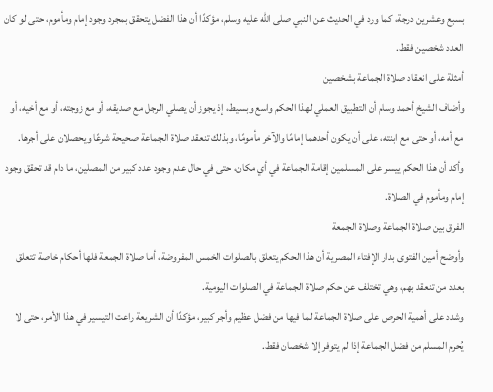بسبع وعشرين درجة، كما ورد في الحديث عن النبي صلى الله عليه وسلم، مؤكدًا أن هذا الفضل يتحقق بمجرد وجود إمام ومأموم، حتى لو كان العدد شخصين فقط.
أمثلة على انعقاد صلاة الجماعة بشخصين
وأضاف الشيخ أحمد وسام أن التطبيق العملي لهذا الحكم واسع وبسيط، إذ يجوز أن يصلي الرجل مع صديقه، أو مع زوجته، أو مع أخيه، أو مع أمه، أو حتى مع ابنته، على أن يكون أحدهما إمامًا والآخر مأمومًا، وبذلك تنعقد صلاة الجماعة صحيحة شرعًا ويحصلان على أجرها.
وأكد أن هذا الحكم ييسر على المسلمين إقامة الجماعة في أي مكان، حتى في حال عدم وجود عدد كبير من المصلين، ما دام قد تحقق وجود إمام ومأموم في الصلاة.
الفرق بين صلاة الجماعة وصلاة الجمعة
وأوضح أمين الفتوى بدار الإفتاء المصرية أن هذا الحكم يتعلق بالصلوات الخمس المفروضة، أما صلاة الجمعة فلها أحكام خاصة تتعلق بعدد من تنعقد بهم، وهي تختلف عن حكم صلاة الجماعة في الصلوات اليومية.
وشدد على أهمية الحرص على صلاة الجماعة لما فيها من فضل عظيم وأجر كبير، مؤكدًا أن الشريعة راعت التيسير في هذا الأمر، حتى لا يُحرم المسلم من فضل الجماعة إذا لم يتوفر إلا شخصان فقط.